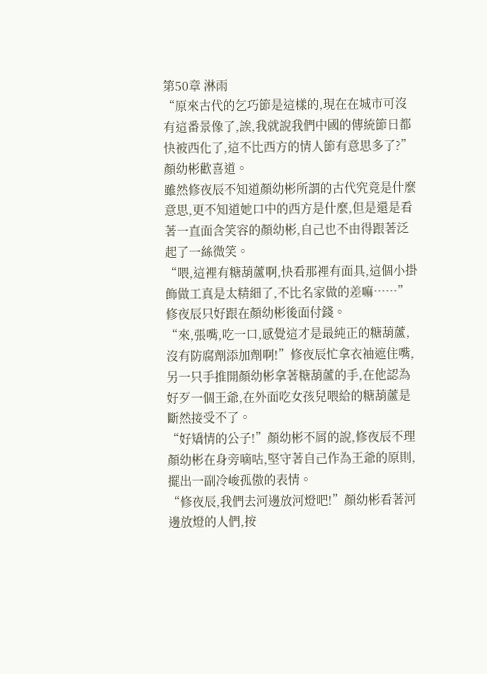第50章 淋雨
“原來古代的乞巧節是這樣的,現在在城市可沒有這番景像了,誒,我就說我們中國的傳統節日都快被西化了,這不比西方的情人節有意思多了?”顏幼彬歡喜道。
雖然修夜辰不知道顏幼彬所謂的古代究竟是什麼意思,更不知道她口中的西方是什麼,但是還是看著一直面含笑容的顏幼彬,自己也不由得跟著泛起了一絲微笑。
“喂,這裡有糖葫蘆啊,快看那裡有面具,這個小掛飾做工真是太精細了,不比名家做的差嘛……”修夜辰只好跟在顏幼彬後面付錢。
“來,張嘴,吃一口,感覺這才是最純正的糖葫蘆,沒有防腐劑添加劑啊!”修夜辰忙拿衣袖遮住嘴,另一只手推開顏幼彬拿著糖葫蘆的手,在他認為好歹一個王爺,在外面吃女孩兒喂給的糖葫蘆是斷然接受不了。
“好矯情的公子!”顏幼彬不屑的說,修夜辰不理顏幼彬在身旁嘀咕,堅守著自己作為王爺的原則,擺出一副冷峻孤傲的表情。
“修夜辰,我們去河邊放河燈吧!”顏幼彬看著河邊放燈的人們,按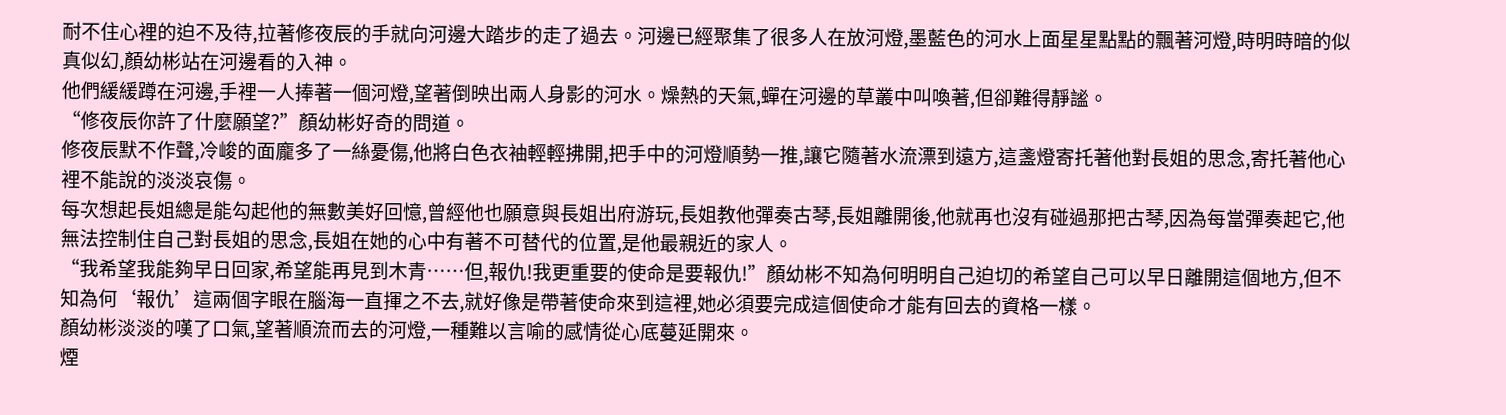耐不住心裡的迫不及待,拉著修夜辰的手就向河邊大踏步的走了過去。河邊已經聚集了很多人在放河燈,墨藍色的河水上面星星點點的飄著河燈,時明時暗的似真似幻,顏幼彬站在河邊看的入神。
他們緩緩蹲在河邊,手裡一人捧著一個河燈,望著倒映出兩人身影的河水。燥熱的天氣,蟬在河邊的草叢中叫喚著,但卻難得靜謐。
“修夜辰你許了什麼願望?”顏幼彬好奇的問道。
修夜辰默不作聲,冷峻的面龐多了一絲憂傷,他將白色衣袖輕輕拂開,把手中的河燈順勢一推,讓它隨著水流漂到遠方,這盞燈寄托著他對長姐的思念,寄托著他心裡不能說的淡淡哀傷。
每次想起長姐總是能勾起他的無數美好回憶,曾經他也願意與長姐出府游玩,長姐教他彈奏古琴,長姐離開後,他就再也沒有碰過那把古琴,因為每當彈奏起它,他無法控制住自己對長姐的思念,長姐在她的心中有著不可替代的位置,是他最親近的家人。
“我希望我能夠早日回家,希望能再見到木青……但,報仇!我更重要的使命是要報仇!”顏幼彬不知為何明明自己迫切的希望自己可以早日離開這個地方,但不知為何‘報仇’這兩個字眼在腦海一直揮之不去,就好像是帶著使命來到這裡,她必須要完成這個使命才能有回去的資格一樣。
顏幼彬淡淡的嘆了口氣,望著順流而去的河燈,一種難以言喻的感情從心底蔓延開來。
煙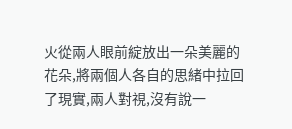火從兩人眼前綻放出一朵美麗的花朵,將兩個人各自的思緒中拉回了現實,兩人對視,沒有說一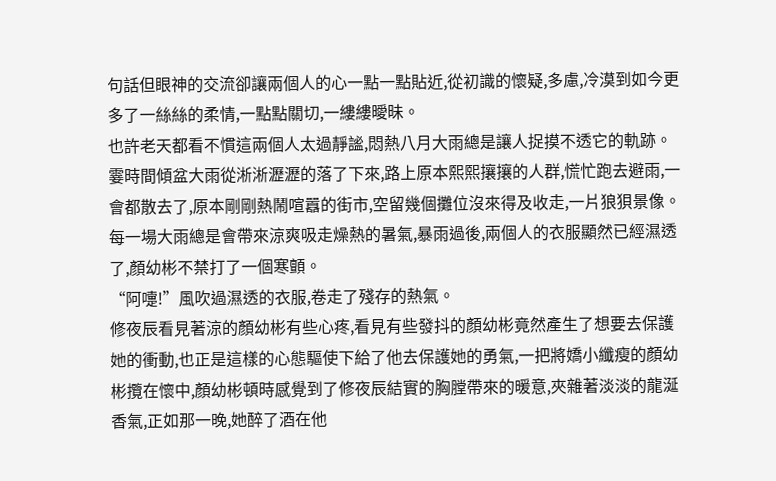句話但眼神的交流卻讓兩個人的心一點一點貼近,從初識的懷疑,多慮,冷漠到如今更多了一絲絲的柔情,一點點關切,一縷縷曖昧。
也許老天都看不慣這兩個人太過靜謐,悶熱八月大雨總是讓人捉摸不透它的軌跡。霎時間傾盆大雨從淅淅瀝瀝的落了下來,路上原本熙熙攘攘的人群,慌忙跑去避雨,一會都散去了,原本剛剛熱鬧喧囂的街市,空留幾個攤位沒來得及收走,一片狼狽景像。
每一場大雨總是會帶來涼爽吸走燥熱的暑氣,暴雨過後,兩個人的衣服顯然已經濕透了,顏幼彬不禁打了一個寒顫。
“阿嚏!”風吹過濕透的衣服,卷走了殘存的熱氣。
修夜辰看見著涼的顏幼彬有些心疼,看見有些發抖的顏幼彬竟然產生了想要去保護她的衝動,也正是這樣的心態驅使下給了他去保護她的勇氣,一把將嬌小纖瘦的顏幼彬攬在懷中,顏幼彬頓時感覺到了修夜辰結實的胸膛帶來的暖意,夾雜著淡淡的龍涎香氣,正如那一晚,她醉了酒在他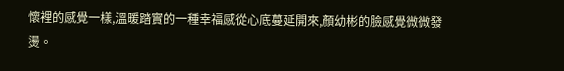懷裡的感覺一樣,溫暖踏實的一種幸福感從心底蔓延開來,顏幼彬的臉感覺微微發燙。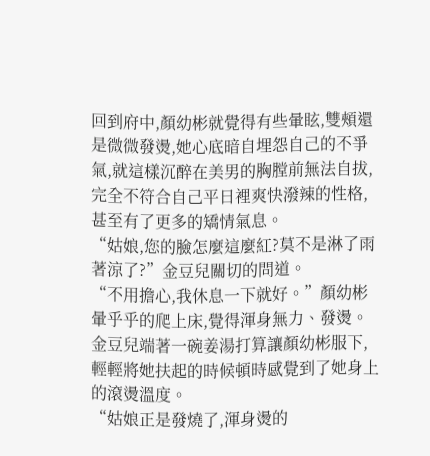回到府中,顏幼彬就覺得有些暈眩,雙頰還是微微發燙,她心底暗自埋怨自己的不爭氣,就這樣沉醉在美男的胸膛前無法自拔,完全不符合自己平日裡爽快潑辣的性格,甚至有了更多的矯情氣息。
“姑娘,您的臉怎麼這麼紅?莫不是淋了雨著涼了?”金豆兒關切的問道。
“不用擔心,我休息一下就好。”顏幼彬暈乎乎的爬上床,覺得渾身無力、發燙。金豆兒端著一碗姜湯打算讓顏幼彬服下,輕輕將她扶起的時候頓時感覺到了她身上的滾燙溫度。
“姑娘正是發燒了,渾身燙的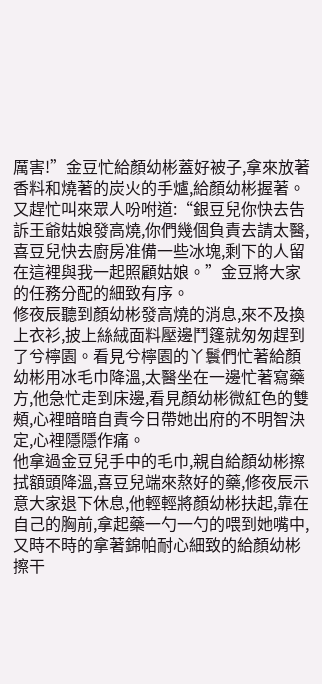厲害!”金豆忙給顏幼彬蓋好被子,拿來放著香料和燒著的炭火的手爐,給顏幼彬握著。
又趕忙叫來眾人吩咐道:“銀豆兒你快去告訴王爺姑娘發高燒,你們幾個負責去請太醫,喜豆兒快去廚房准備一些冰塊,剩下的人留在這裡與我一起照顧姑娘。”金豆將大家的任務分配的細致有序。
修夜辰聽到顏幼彬發高燒的消息,來不及換上衣衫,披上絲絨面料壓邊鬥篷就匆匆趕到了兮檸園。看見兮檸園的丫鬟們忙著給顏幼彬用冰毛巾降溫,太醫坐在一邊忙著寫藥方,他急忙走到床邊,看見顏幼彬微紅色的雙頰,心裡暗暗自責今日帶她出府的不明智決定,心裡隱隱作痛。
他拿過金豆兒手中的毛巾,親自給顏幼彬擦拭額頭降溫,喜豆兒端來熬好的藥,修夜辰示意大家退下休息,他輕輕將顏幼彬扶起,靠在自己的胸前,拿起藥一勺一勺的喂到她嘴中,又時不時的拿著錦帕耐心細致的給顏幼彬擦干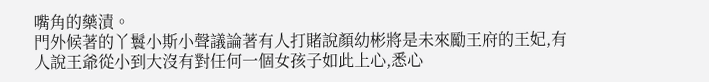嘴角的藥漬。
門外候著的丫鬟小斯小聲議論著有人打賭說顏幼彬將是未來勵王府的王妃,有人說王爺從小到大沒有對任何一個女孩子如此上心,悉心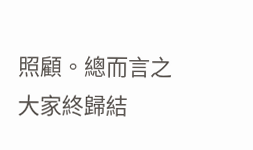照顧。總而言之大家終歸結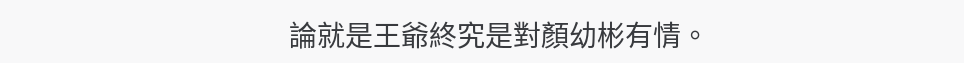論就是王爺終究是對顏幼彬有情。